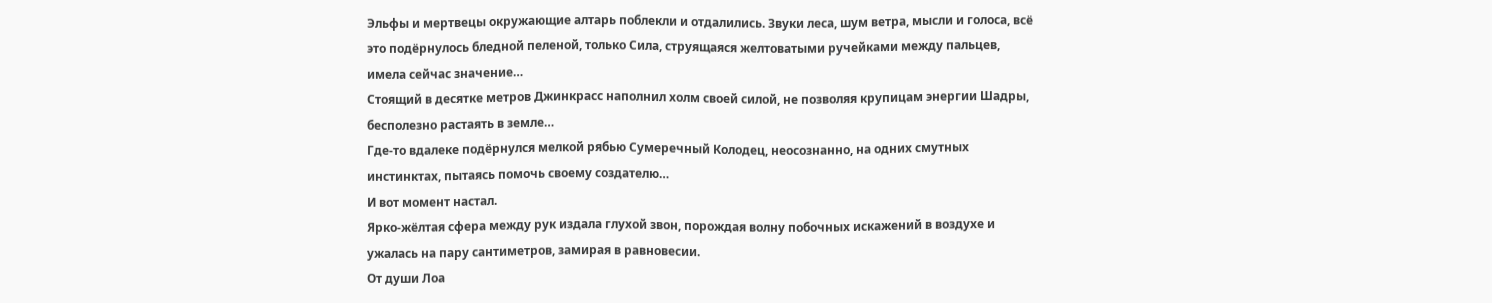Эльфы и мертвецы окружающие алтарь поблекли и отдалились. Звуки леса, шум ветра, мысли и голоса, всё это подёрнулось бледной пеленой, только Сила, струящаяся желтоватыми ручейками между пальцев, имела сейчас значение…
Стоящий в десятке метров Джинкрасс наполнил холм своей силой, не позволяя крупицам энергии Шадры, бесполезно растаять в земле…
Где-то вдалеке подёрнулся мелкой рябью Сумеречный Колодец, неосознанно, на одних смутных инстинктах, пытаясь помочь своему создателю…
И вот момент настал.
Ярко-жёлтая сфера между рук издала глухой звон, порождая волну побочных искажений в воздухе и ужалась на пару сантиметров, замирая в равновесии.
От души Лоа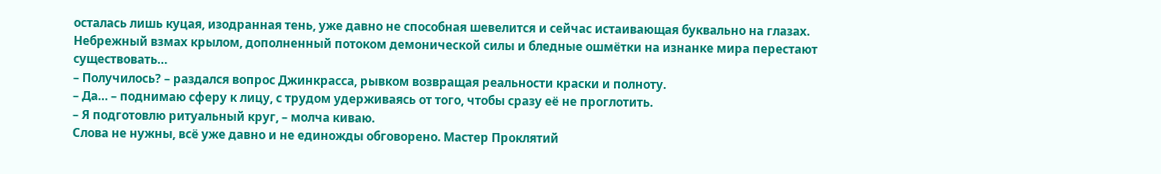осталась лишь куцая, изодранная тень, уже давно не способная шевелится и сейчас истаивающая буквально на глазах. Небрежный взмах крылом, дополненный потоком демонической силы и бледные ошмётки на изнанке мира перестают существовать…
– Получилось? – раздался вопрос Джинкрасса, рывком возвращая реальности краски и полноту.
– Да… – поднимаю сферу к лицу, с трудом удерживаясь от того, чтобы сразу её не проглотить.
– Я подготовлю ритуальный круг, – молча киваю.
Слова не нужны, всё уже давно и не единожды обговорено. Мастер Проклятий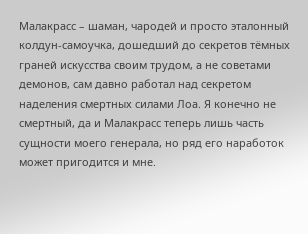Малакрасс – шаман, чародей и просто эталонный колдун-самоучка, дошедший до секретов тёмных граней искусства своим трудом, а не советами демонов, сам давно работал над секретом наделения смертных силами Лоа. Я конечно не смертный, да и Малакрасс теперь лишь часть сущности моего генерала, но ряд его наработок может пригодится и мне.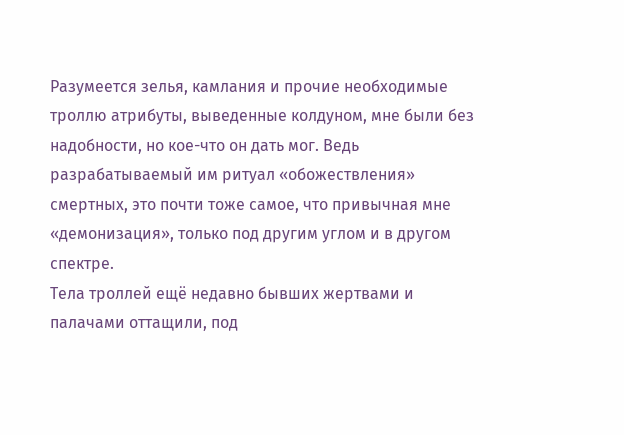Разумеется зелья, камлания и прочие необходимые троллю атрибуты, выведенные колдуном, мне были без надобности, но кое-что он дать мог. Ведь разрабатываемый им ритуал «обожествления» смертных, это почти тоже самое, что привычная мне «демонизация», только под другим углом и в другом спектре.
Тела троллей ещё недавно бывших жертвами и палачами оттащили, под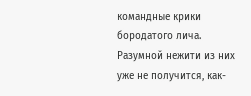командные крики бородатого лича. Разумной нежити из них уже не получится, как-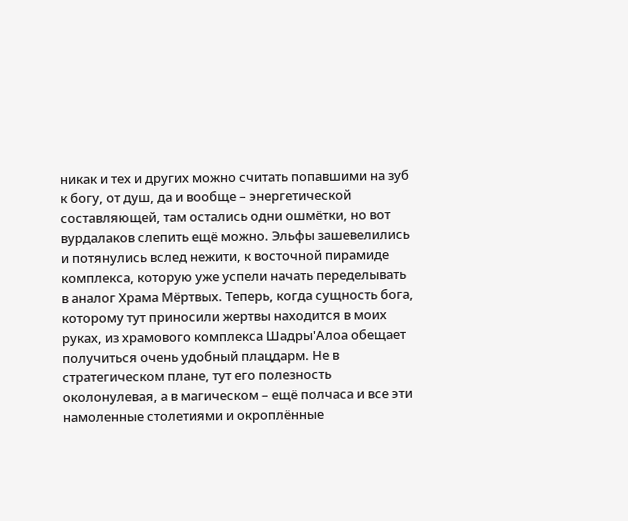никак и тех и других можно считать попавшими на зуб к богу, от душ, да и вообще – энергетической составляющей, там остались одни ошмётки, но вот вурдалаков слепить ещё можно. Эльфы зашевелились и потянулись вслед нежити, к восточной пирамиде комплекса, которую уже успели начать переделывать в аналог Храма Мёртвых. Теперь, когда сущность бога, которому тут приносили жертвы находится в моих руках, из храмового комплекса Шадры'Алоа обещает получиться очень удобный плацдарм. Не в стратегическом плане, тут его полезность околонулевая, а в магическом – ещё полчаса и все эти намоленные столетиями и окроплённые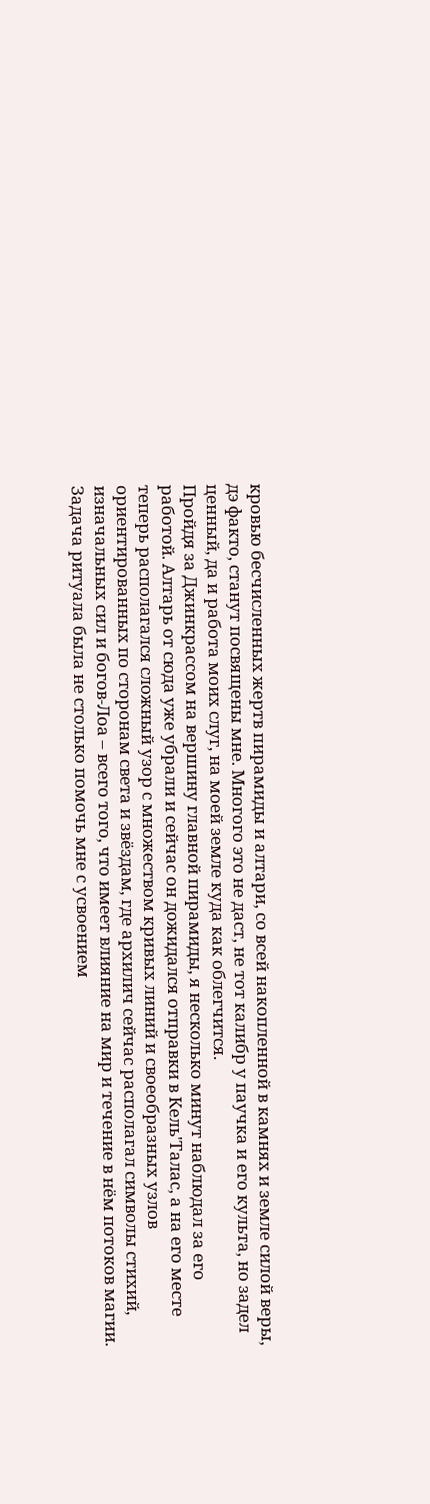кровью бесчисленных жертв пирамиды и алтари, со всей накопленной в камнях и земле силой веры, дэ факто, станут посвящены мне. Многого это не даст, не тот калибр у паучка и его культа, но задел ценный, да и работа моих слуг, на моей земле куда как облегчится.
Пройдя за Джинкрассом на вершину главной пирамиды, я несколько минут наблюдал за его работой. Алтарь от сюда уже убрали и сейчас он дожидался отправки в Кель'Талас, а на его месте теперь располагался сложный узор с множеством кривых линий и своеобразных узлов ориентированных по сторонам света и звёздам, где архилич сейчас располагал символы стихий, изначальных сил и богов-Лоа – всего того, что имеет влияние на мир и течение в нём потоков магии. Задача ритуала была не столько помочь мне с усвоением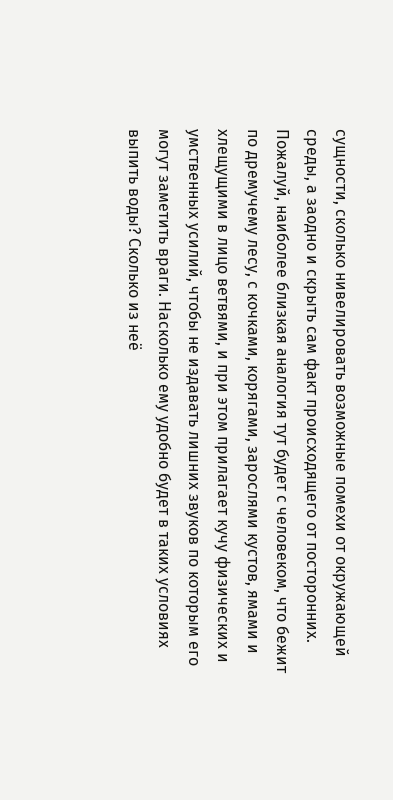сущности, сколько нивелировать возможные помехи от окружающей среды, а заодно и скрыть сам факт происходящего от посторонних.
Пожалуй, наиболее близкая аналогия тут будет с человеком, что бежит по дремучему лесу, с кочками, корягами, зарослями кустов, ямами и хлещущими в лицо ветвями, и при этом прилагает кучу физических и умственных усилий, чтобы не издавать лишних звуков по которым его могут заметить враги. Насколько ему удобно будет в таких условиях выпить воды? Сколько из неё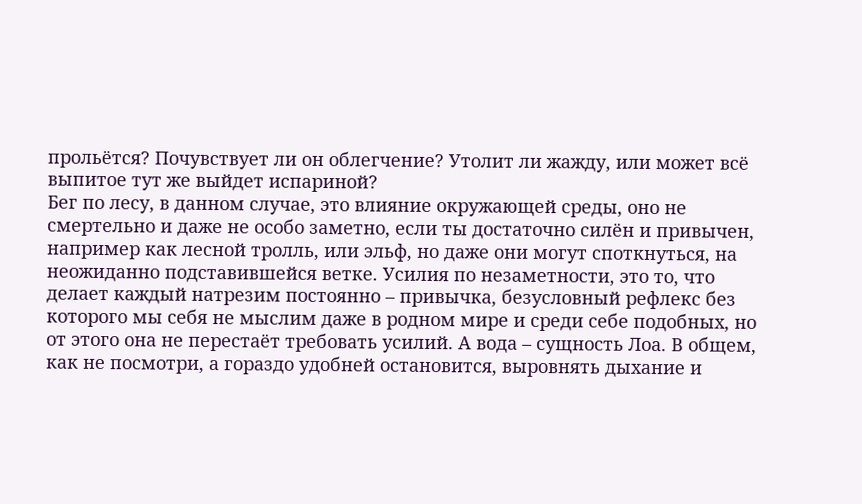прольётся? Почувствует ли он облегчение? Утолит ли жажду, или может всё выпитое тут же выйдет испариной?
Бег по лесу, в данном случае, это влияние окружающей среды, оно не смертельно и даже не особо заметно, если ты достаточно силён и привычен, например как лесной тролль, или эльф, но даже они могут споткнуться, на неожиданно подставившейся ветке. Усилия по незаметности, это то, что делает каждый натрезим постоянно – привычка, безусловный рефлекс без которого мы себя не мыслим даже в родном мире и среди себе подобных, но от этого она не перестаёт требовать усилий. А вода – сущность Лоа. В общем, как не посмотри, а гораздо удобней остановится, выровнять дыхание и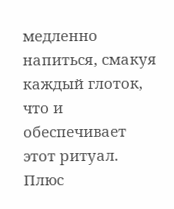медленно напиться, смакуя каждый глоток, что и обеспечивает этот ритуал. Плюс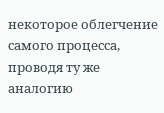некоторое облегчение самого процесса, проводя ту же аналогию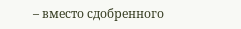– вместо сдобренного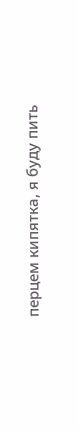перцем кипятка, я буду пить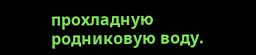прохладную родниковую воду.